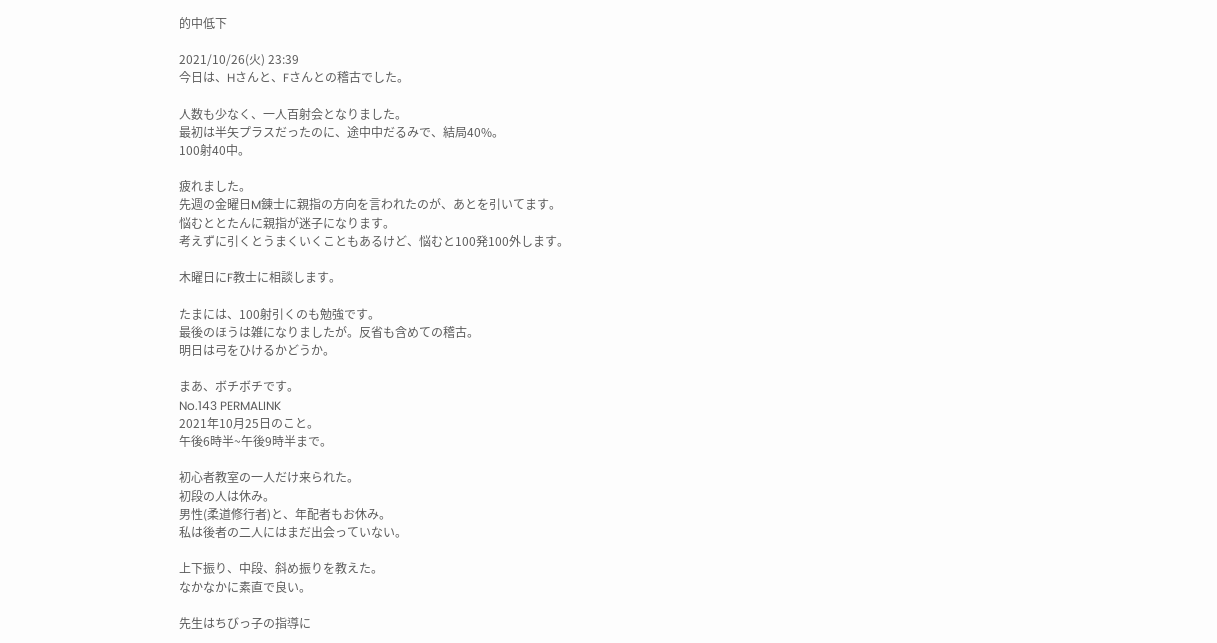的中低下

2021/10/26(火) 23:39
今日は、Hさんと、Fさんとの稽古でした。

人数も少なく、一人百射会となりました。
最初は半矢プラスだったのに、途中中だるみで、結局40%。
100射40中。

疲れました。
先週の金曜日M錬士に親指の方向を言われたのが、あとを引いてます。
悩むととたんに親指が迷子になります。
考えずに引くとうまくいくこともあるけど、悩むと100発100外します。

木曜日にF教士に相談します。

たまには、100射引くのも勉強です。
最後のほうは雑になりましたが。反省も含めての稽古。
明日は弓をひけるかどうか。

まあ、ボチボチです。
No.143 PERMALINK
2021年10月25日のこと。
午後6時半~午後9時半まで。

初心者教室の一人だけ来られた。
初段の人は休み。
男性(柔道修行者)と、年配者もお休み。
私は後者の二人にはまだ出会っていない。

上下振り、中段、斜め振りを教えた。
なかなかに素直で良い。

先生はちびっ子の指導に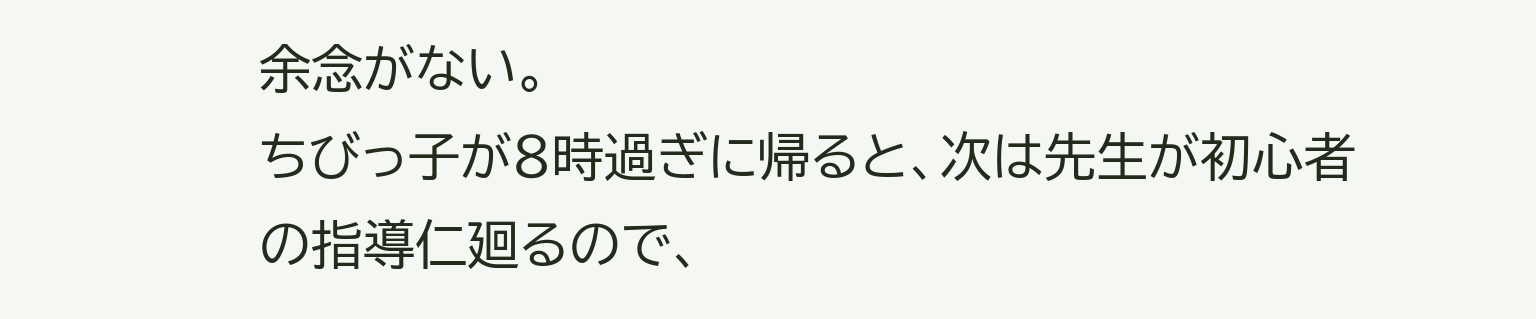余念がない。
ちびっ子が8時過ぎに帰ると、次は先生が初心者の指導仁廻るので、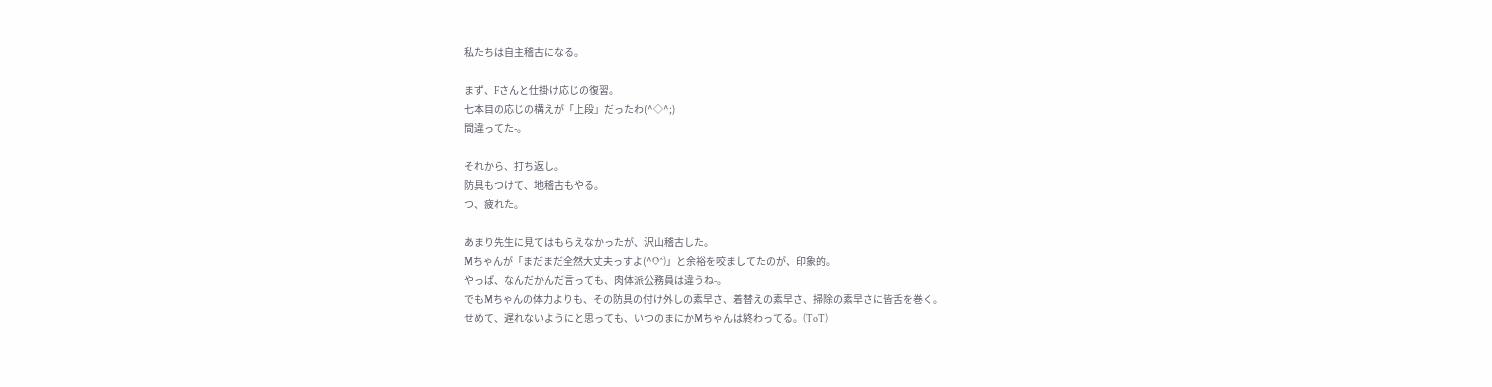私たちは自主稽古になる。

まず、Fさんと仕掛け応じの復習。
七本目の応じの構えが「上段」だったわ(^◇^;)
間違ってた-。

それから、打ち返し。
防具もつけて、地稽古もやる。
つ、疲れた。

あまり先生に見てはもらえなかったが、沢山稽古した。
Mちゃんが「まだまだ全然大丈夫っすよ(^O^)」と余裕を咬ましてたのが、印象的。
やっぱ、なんだかんだ言っても、肉体派公務員は違うね-。
でもMちゃんの体力よりも、その防具の付け外しの素早さ、着替えの素早さ、掃除の素早さに皆舌を巻く。
せめて、遅れないようにと思っても、いつのまにかMちゃんは終わってる。(ToT)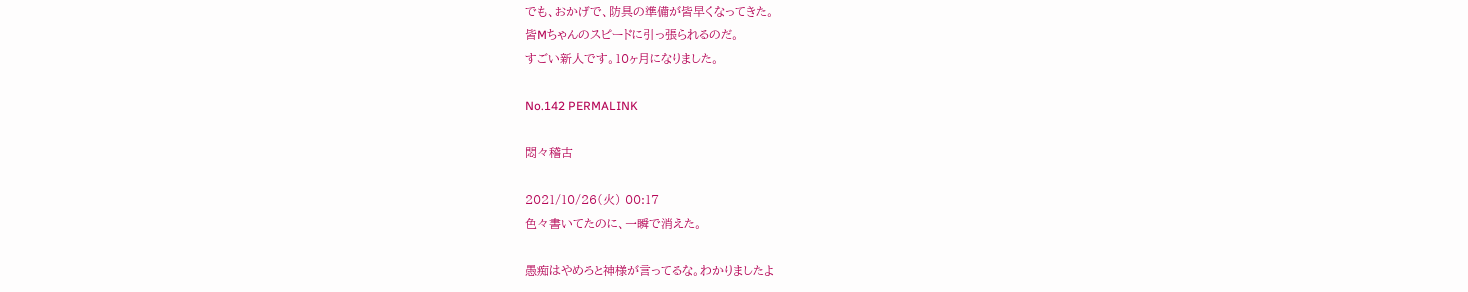でも、おかげで、防具の準備が皆早くなってきた。
皆Mちゃんのスピードに引っ張られるのだ。
すごい新人です。10ヶ月になりました。

No.142 PERMALINK

悶々稽古

2021/10/26(火) 00:17
色々書いてたのに、一瞬で消えた。

愚痴はやめろと神様が言ってるな。わかりましたよ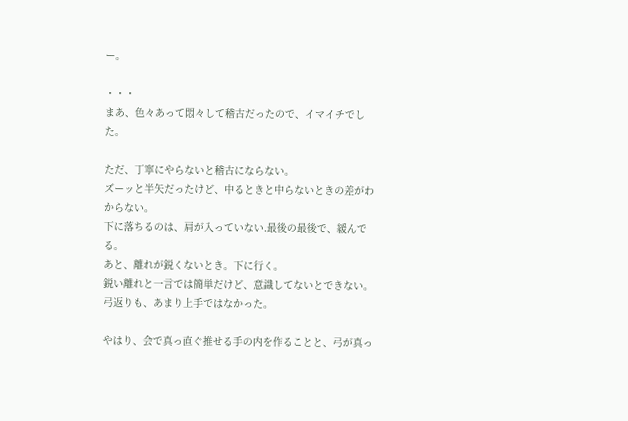ー。

・・・
まあ、色々あって悶々して稽古だったので、イマイチでした。

ただ、丁寧にやらないと稽古にならない。
ズーッと半矢だったけど、中るときと中らないときの差がわからない。
下に落ちるのは、肩が入っていない.最後の最後で、緩んでる。
あと、離れが鋭くないとき。下に行く。
鋭い離れと一言では簡単だけど、意識してないとできない。
弓返りも、あまり上手ではなかった。

やはり、会で真っ直ぐ推せる手の内を作ることと、弓が真っ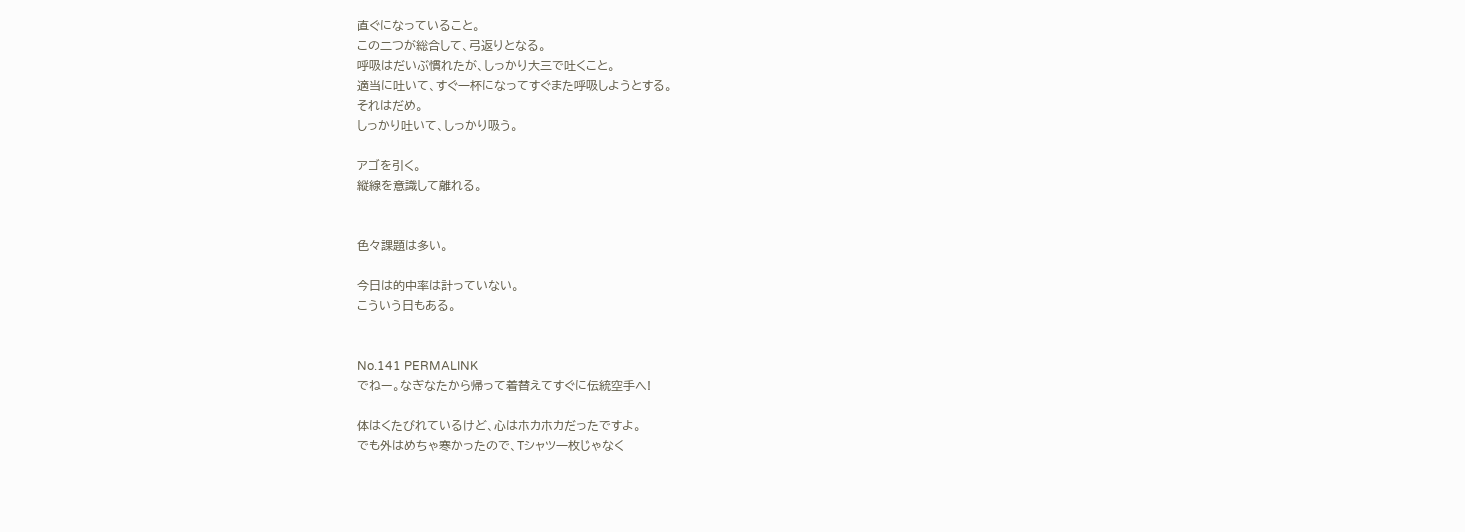直ぐになっていること。
この二つが総合して、弓返りとなる。
呼吸はだいぶ慣れたが、しっかり大三で吐くこと。
適当に吐いて、すぐ一杯になってすぐまた呼吸しようとする。
それはだめ。
しっかり吐いて、しっかり吸う。

アゴを引く。
縦線を意識して離れる。


色々課題は多い。

今日は的中率は計っていない。
こういう日もある。


No.141 PERMALINK
でねー。なぎなたから帰って着替えてすぐに伝統空手へ!

体はくたびれているけど、心はホカホカだったですよ。
でも外はめちゃ寒かったので、Tシャツ一枚じゃなく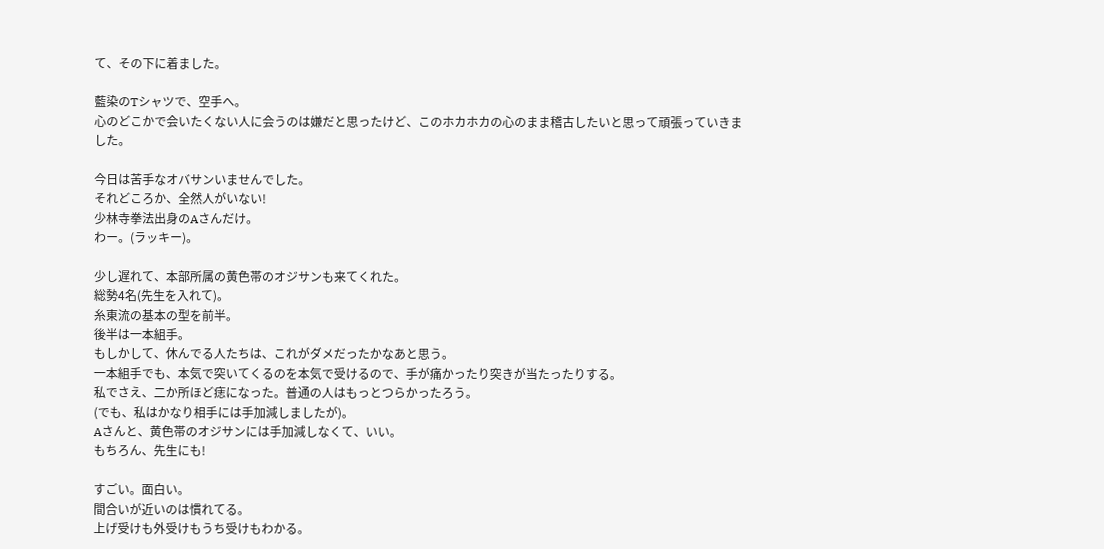て、その下に着ました。

藍染のTシャツで、空手へ。
心のどこかで会いたくない人に会うのは嫌だと思ったけど、このホカホカの心のまま稽古したいと思って頑張っていきました。

今日は苦手なオバサンいませんでした。
それどころか、全然人がいない!
少林寺拳法出身のAさんだけ。
わー。(ラッキー)。

少し遅れて、本部所属の黄色帯のオジサンも来てくれた。
総勢4名(先生を入れて)。
糸東流の基本の型を前半。
後半は一本組手。
もしかして、休んでる人たちは、これがダメだったかなあと思う。
一本組手でも、本気で突いてくるのを本気で受けるので、手が痛かったり突きが当たったりする。
私でさえ、二か所ほど痣になった。普通の人はもっとつらかったろう。
(でも、私はかなり相手には手加減しましたが)。
Aさんと、黄色帯のオジサンには手加減しなくて、いい。
もちろん、先生にも!

すごい。面白い。
間合いが近いのは慣れてる。
上げ受けも外受けもうち受けもわかる。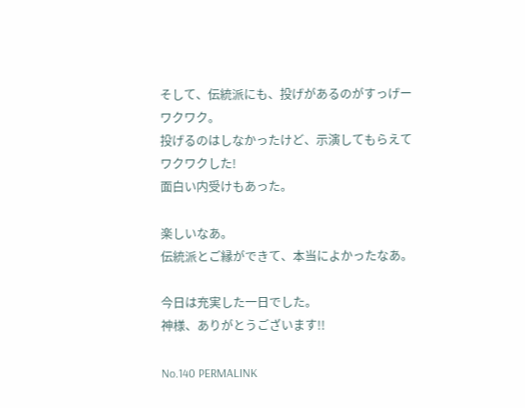そして、伝統派にも、投げがあるのがすっげーワクワク。
投げるのはしなかったけど、示演してもらえてワクワクした!
面白い内受けもあった。

楽しいなあ。
伝統派とご縁ができて、本当によかったなあ。

今日は充実した一日でした。
神様、ありがとうございます!!

No.140 PERMALINK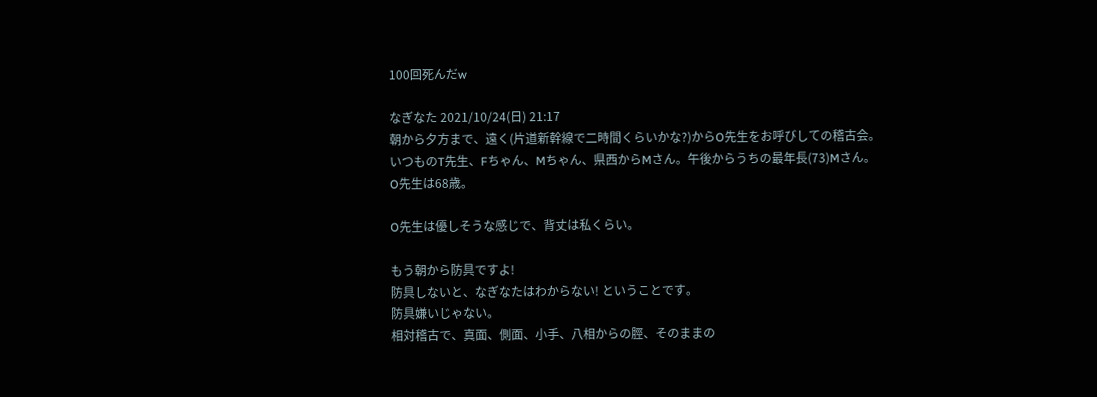100回死んだw

なぎなた 2021/10/24(日) 21:17
朝から夕方まで、遠く(片道新幹線で二時間くらいかな?)からO先生をお呼びしての稽古会。
いつものT先生、Fちゃん、Mちゃん、県西からMさん。午後からうちの最年長(73)Mさん。
O先生は68歳。

O先生は優しそうな感じで、背丈は私くらい。

もう朝から防具ですよ!
防具しないと、なぎなたはわからない! ということです。
防具嫌いじゃない。
相対稽古で、真面、側面、小手、八相からの脛、そのままの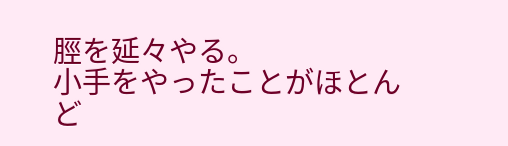脛を延々やる。
小手をやったことがほとんど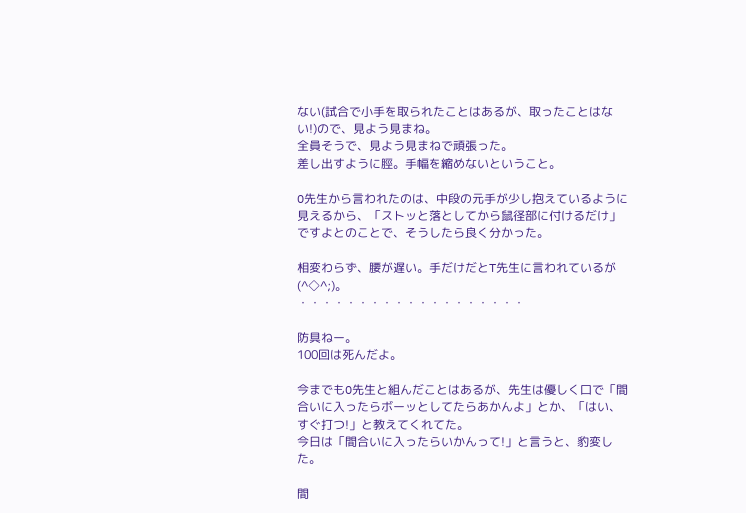ない(試合で小手を取られたことはあるが、取ったことはない!)ので、見よう見まね。
全員そうで、見よう見まねで頑張った。
差し出すように脛。手幅を縮めないということ。

O先生から言われたのは、中段の元手が少し抱えているように見えるから、「ストッと落としてから鼠径部に付けるだけ」ですよとのことで、そうしたら良く分かった。

相変わらず、腰が遅い。手だけだとT先生に言われているが(^◇^;)。
・・・・・・・・・・・・・・・・・・・

防具ねー。
100回は死んだよ。

今までもO先生と組んだことはあるが、先生は優しく口で「間合いに入ったらボーッとしてたらあかんよ」とか、「はい、すぐ打つ!」と教えてくれてた。
今日は「間合いに入ったらいかんって!」と言うと、豹変した。

間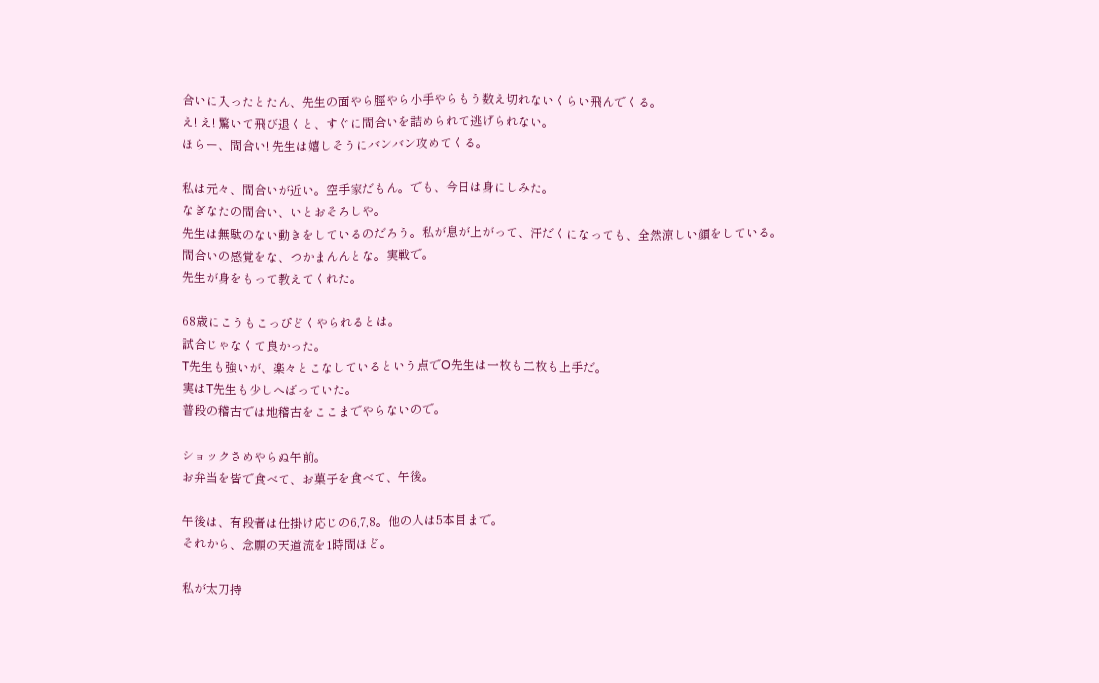合いに入ったとたん、先生の面やら脛やら小手やらもう数え切れないくらい飛んでくる。
え! え! 驚いて飛び退くと、すぐに間合いを詰められて逃げられない。
ほらー、間合い! 先生は嬉しそうにバンバン攻めてくる。

私は元々、間合いが近い。空手家だもん。でも、今日は身にしみた。
なぎなたの間合い、いとおそろしや。
先生は無駄のない動きをしているのだろう。私が息が上がって、汗だくになっても、全然涼しい顔をしている。
間合いの感覚をな、つかまんんとな。実戦で。
先生が身をもって教えてくれた。

68歳にこうもこっぴどくやられるとは。
試合じゃなくて良かった。
T先生も強いが、楽々とこなしているという点でO先生は一枚も二枚も上手だ。
実はT先生も少しへばっていた。
普段の稽古では地稽古をここまでやらないので。

ショックさめやらぬ午前。
お弁当を皆で食べて、お菓子を食べて、午後。

午後は、有段者は仕掛け応じの6,7,8。他の人は5本目まで。
それから、念願の天道流を1時間ほど。

私が太刀持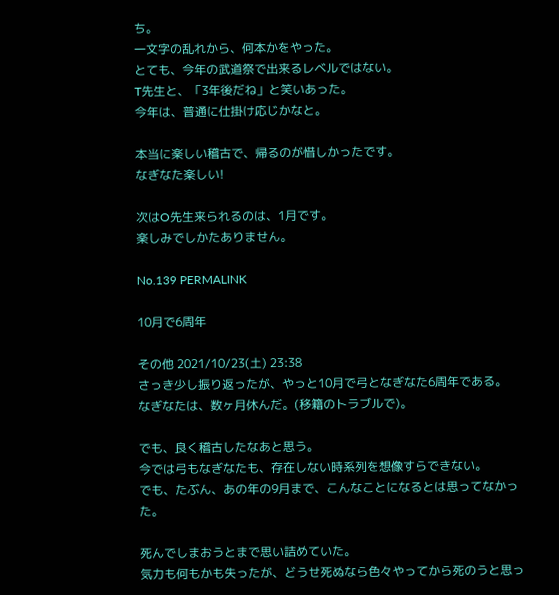ち。
一文字の乱れから、何本かをやった。
とても、今年の武道祭で出来るレベルではない。
T先生と、「3年後だね」と笑いあった。
今年は、普通に仕掛け応じかなと。

本当に楽しい稽古で、帰るのが惜しかったです。
なぎなた楽しい!

次はO先生来られるのは、1月です。
楽しみでしかたありません。

No.139 PERMALINK

10月で6周年

その他 2021/10/23(土) 23:38
さっき少し振り返ったが、やっと10月で弓となぎなた6周年である。
なぎなたは、数ヶ月休んだ。(移籍のトラブルで)。

でも、良く稽古したなあと思う。
今では弓もなぎなたも、存在しない時系列を想像すらできない。
でも、たぶん、あの年の9月まで、こんなことになるとは思ってなかった。

死んでしまおうとまで思い詰めていた。
気力も何もかも失ったが、どうせ死ぬなら色々やってから死のうと思っ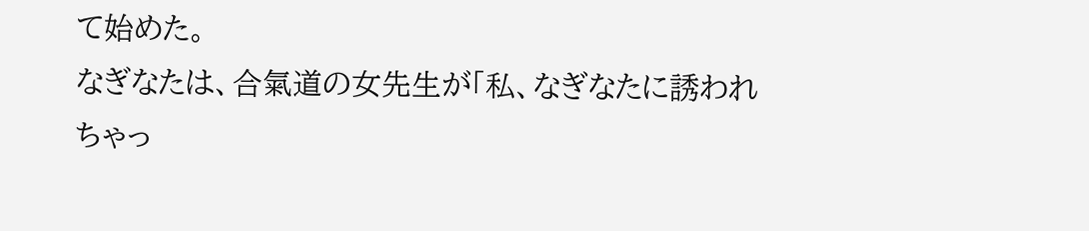て始めた。
なぎなたは、合氣道の女先生が「私、なぎなたに誘われちゃっ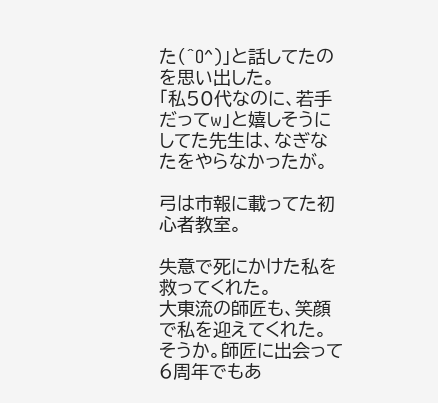た(^O^)」と話してたのを思い出した。
「私50代なのに、若手だってw」と嬉しそうにしてた先生は、なぎなたをやらなかったが。

弓は市報に載ってた初心者教室。

失意で死にかけた私を救ってくれた。
大東流の師匠も、笑顔で私を迎えてくれた。
そうか。師匠に出会って6周年でもあ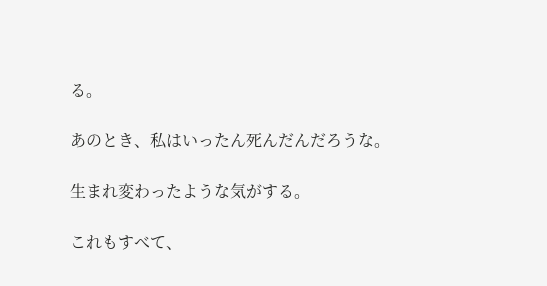る。

あのとき、私はいったん死んだんだろうな。

生まれ変わったような気がする。

これもすべて、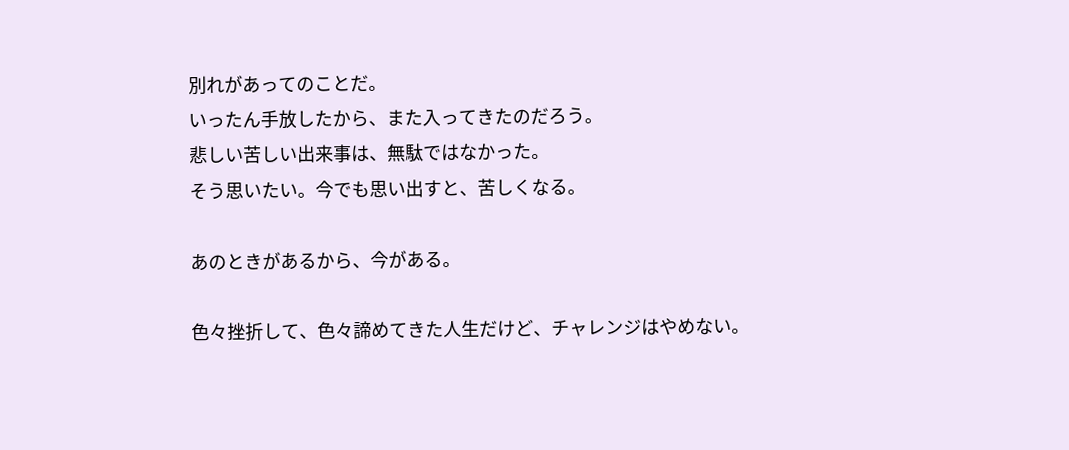別れがあってのことだ。
いったん手放したから、また入ってきたのだろう。
悲しい苦しい出来事は、無駄ではなかった。
そう思いたい。今でも思い出すと、苦しくなる。

あのときがあるから、今がある。

色々挫折して、色々諦めてきた人生だけど、チャレンジはやめない。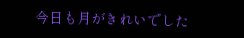今日も月がきれいでした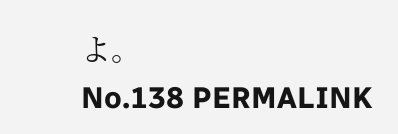よ。
No.138 PERMALINK